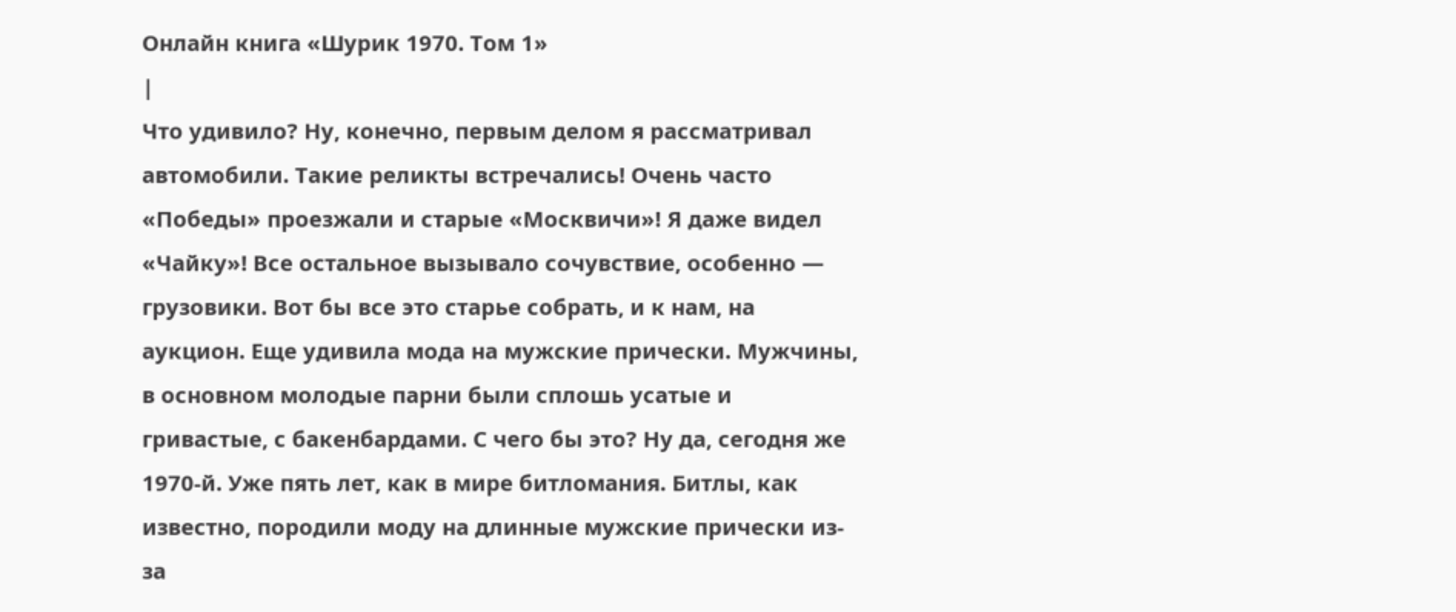Онлайн книга «Шурик 1970. Том 1»
|
Что удивило? Ну, конечно, первым делом я рассматривал автомобили. Такие реликты встречались! Очень часто «Победы» проезжали и старые «Москвичи»! Я даже видел «Чайку»! Все остальное вызывало сочувствие, особенно — грузовики. Вот бы все это старье собрать, и к нам, на аукцион. Еще удивила мода на мужские прически. Мужчины, в основном молодые парни были сплошь усатые и гривастые, с бакенбардами. С чего бы это? Ну да, сегодня же 1970-й. Уже пять лет, как в мире битломания. Битлы, как известно, породили моду на длинные мужские прически из-за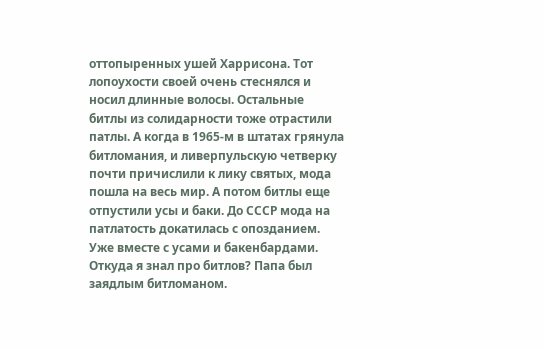оттопыренных ушей Харрисона. Тот лопоухости своей очень стеснялся и носил длинные волосы. Остальные битлы из солидарности тоже отрастили патлы. А когда в 1965-м в штатах грянула битломания, и ливерпульскую четверку почти причислили к лику святых, мода пошла на весь мир. А потом битлы еще отпустили усы и баки. До СССР мода на патлатость докатилась с опозданием. Уже вместе с усами и бакенбардами. Откуда я знал про битлов? Папа был заядлым битломаном.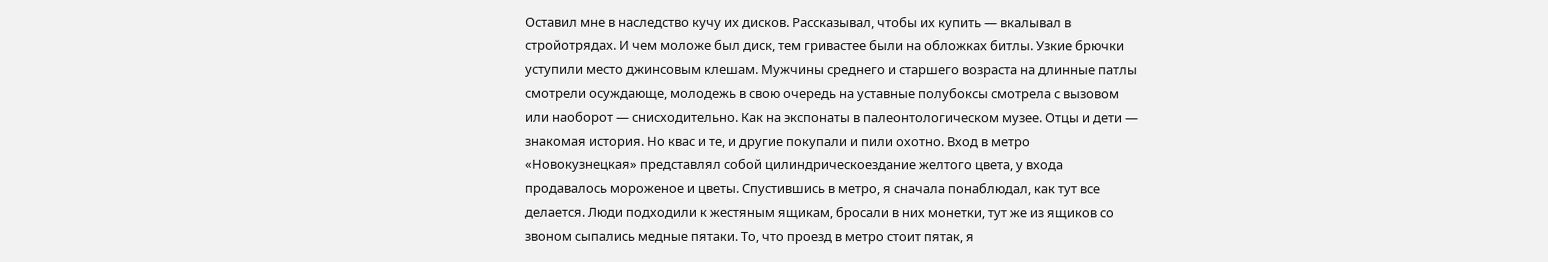Оставил мне в наследство кучу их дисков. Рассказывал, чтобы их купить — вкалывал в стройотрядах. И чем моложе был диск, тем гривастее были на обложках битлы. Узкие брючки уступили место джинсовым клешам. Мужчины среднего и старшего возраста на длинные патлы смотрели осуждающе, молодежь в свою очередь на уставные полубоксы смотрела с вызовом или наоборот — снисходительно. Как на экспонаты в палеонтологическом музее. Отцы и дети — знакомая история. Но квас и те, и другие покупали и пили охотно. Вход в метро «Новокузнецкая» представлял собой цилиндрическоездание желтого цвета, у входа продавалось мороженое и цветы. Спустившись в метро, я сначала понаблюдал, как тут все делается. Люди подходили к жестяным ящикам, бросали в них монетки, тут же из ящиков со звоном сыпались медные пятаки. То, что проезд в метро стоит пятак, я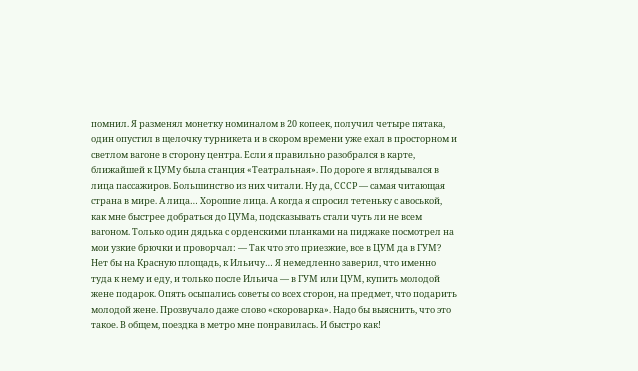помнил. Я разменял монетку номиналом в 20 копеек, получил четыре пятака, один опустил в щелочку турникета и в скором времени уже ехал в просторном и светлом вагоне в сторону центра. Если я правильно разобрался в карте, ближайшей к ЦУМу была станция «Театральная». По дороге я вглядывался в лица пассажиров. Большинство из них читали. Ну да, СССР — самая читающая страна в мире. А лица… Хорошие лица. А когда я спросил тетеньку с авоськой, как мне быстрее добраться до ЦУМа, подсказывать стали чуть ли не всем вагоном. Только один дядька с орденскими планками на пиджаке посмотрел на мои узкие брючки и проворчал: — Так что это приезжие, все в ЦУМ да в ГУМ? Нет бы на Красную площадь, к Ильичу… Я немедленно заверил, что именно туда к нему и еду, и только после Ильича — в ГУМ или ЦУМ, купить молодой жене подарок. Опять осыпались советы со всех сторон, на предмет, что подарить молодой жене. Прозвучало даже слово «скороварка». Надо бы выяснить, что это такое. В общем, поездка в метро мне понравилась. И быстро как!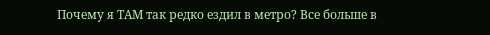Почему я ТАМ так редко ездил в метро? Все больше в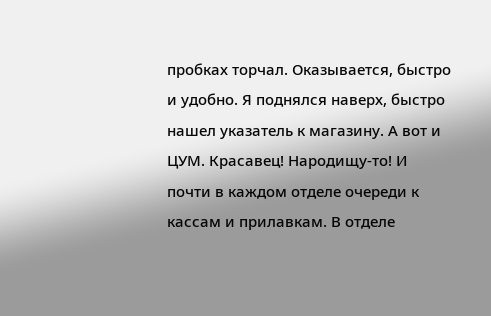пробках торчал. Оказывается, быстро и удобно. Я поднялся наверх, быстро нашел указатель к магазину. А вот и ЦУМ. Красавец! Народищу-то! И почти в каждом отделе очереди к кассам и прилавкам. В отделе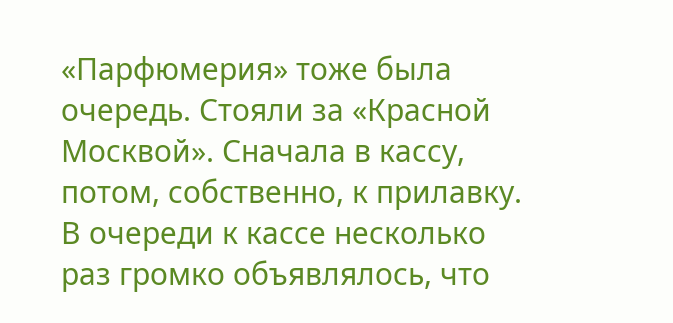«Парфюмерия» тоже была очередь. Стояли за «Красной Москвой». Сначала в кассу, потом, собственно, к прилавку. В очереди к кассе несколько раз громко объявлялось, что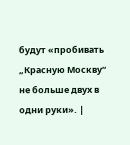будут «пробивать „Красную Москву“ не больше двух в одни руки». |